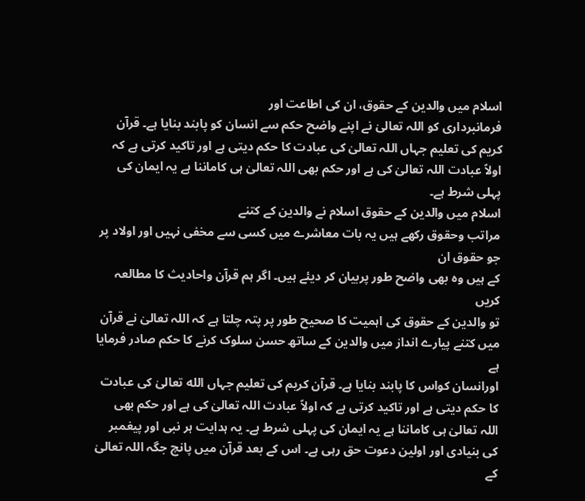اسلام میں والدین کے حقوق، ان کی اطاعت اور
فرمانبرداری کو اللہ تعالیٰ نے اپنے واضح حکم سے انسان کو پابند بنایا ہے۔ قرآن
کریم کی تعلیم جہاں اللہ تعالیٰ کی عبادت کا حکم دیتی ہے اور تاکید کرتی ہے کہ
اولاً عبادت اللہ تعالیٰ کی ہے اور حکم بھی اللہ تعالیٰ ہی کاماننا ہے یہ ایمان کی
پہلی شرط ہے۔
اسلام میں والدین کے حقوق اسلام نے والدین کے کتنے
مراتب وحقوق رکھے ہیں یہ بات معاشرے میں کسی سے مخفی نہیں اور اولاد پر جو حقوق ان
کے ہیں وہ بھی واضح طور پربیان کر دیئے ہیں۔ اگر ہم قرآن واحادیث کا مطالعہ کریں
تو والدین کے حقوق کی اہمیت کا صحیح طور پر پتہ چلتا ہے کہ اللہ تعالیٰ نے قرآن
میں کتنے پیارے انداز میں والدین کے ساتھ حسن سلوک کرنے کا حکم صادر فرمایا ہے
اورانسان کواس کا پابند بنایا ہے۔ قرآن کریم کی تعلیم جہاں الله تعالیٰ کی عبادت
کا حکم دیتی ہے اور تاکید کرتی ہے کہ اولاً عبادت اللہ تعالیٰ کی ہے اور حکم بھی
اللہ تعالیٰ ہی کاماننا ہے یہ ایمان کی پہلی شرط ہے۔ یہ ہدایت ہر نبی اور پیغمبر
کی بنیادی اور اولین دعوت حق رہی ہے۔ اس کے بعد قرآن میں پانچ جگہ اللہ تعالیٰ کے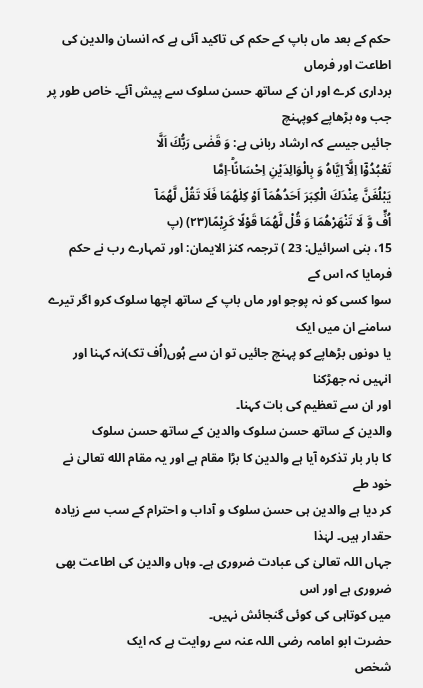حکم کے بعد ماں باپ کے حکم کی تاکید آئی ہے کہ انسان والدین کی اطاعت اور فرماں
برداری کرے اور ان کے ساتھ حسن سلوک سے پیش آئے۔ خاص طور پر جب وہ بڑھاپے کوپہنچ
جائیں جیسے کہ ارشاد ربانی ہے: وَ قَضٰى رَبُّكَ اَلَّا
تَعْبُدُوْۤا اِلَّاۤ اِیَّاهُ وَ بِالْوَالِدَیْنِ اِحْسَانًاؕ-اِمَّا
یَبْلُغَنَّ عِنْدَكَ الْكِبَرَ اَحَدُهُمَاۤ اَوْ كِلٰهُمَا فَلَا تَقُلْ لَّهُمَاۤ
اُفٍّ وَّ لَا تَنْهَرْهُمَا وَ قُلْ لَّهُمَا قَوْلًا كَرِیْمًا(۲۳) (پ
15، بنی اسرائیل: 23 ) ترجمہ کنز الایمان: اور تمہارے رب نے حکم فرمایا کہ اس کے
سوا کسی کو نہ پوجو اور ماں باپ کے ساتھ اچھا سلوک کرو اگر تیرے سامنے ان میں ایک
یا دونوں بڑھاپے کو پہنچ جائیں تو ان سے ہُوں(اُف تک)نہ کہنا اور انہیں نہ جھڑکنا
اور ان سے تعظیم کی بات کہنا۔
والدین کے ساتھ حسن سلوک والدین کے ساتھ حسن سلوک
کا بار بار تذکرہ آیا ہے والدین کا بڑا مقام ہے اور یہ مقام الله تعالیٰ نے خود طے
کر دیا ہے والدین ہی حسن سلوک و آداب و احترام کے سب سے زیادہ حقدار ہیں۔ لہٰذا
جہاں اللہ تعالیٰ کی عبادت ضروری ہے۔ وہاں والدین کی اطاعت بھی ضروری ہے اور اس
میں کوتاہی کی کوئی گنجائش نہیں۔
حضرت ابو امامہ رضی اللہ عنہ سے روایت ہے کہ ایک
شخص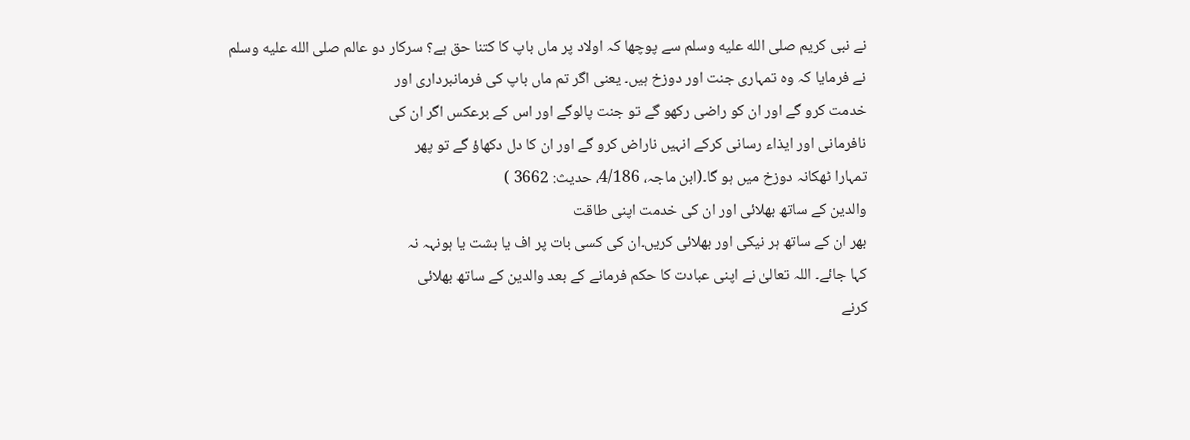نے نبی کریم صلى الله عليه وسلم سے پوچھا کہ اولاد پر ماں باپ کا کتنا حق ہے؟ سرکار دو عالم صلى الله عليه وسلم
نے فرمایا کہ وہ تمہاری جنت اور دوزخ ہیں۔ یعنی اگر تم ماں باپ کی فرمانبرداری اور
خدمت کرو گے اور ان کو راضی رکھو گے تو جنت پالوگے اور اس کے برعکس اگر ان کی
نافرمانی اور ایذاء رسانی کرکے انہیں ناراض کرو گے اور ان کا دل دکھاؤ گے تو پھر
تمہارا ٹھکانہ دوزخ میں ہو گا۔(ابن ماجہ، 4/186، حدیث: 3662 )
والدین کے ساتھ بھلائی اور ان کی خدمت اپنی طاقت
بھر ان کے ساتھ ہر نیکی اور بھلائی کریں۔ان کی کسی بات پر اف یا بشت یا ہونہہ نہ
کہا جائے۔ اللہ تعالیٰ نے اپنی عبادت کا حکم فرمانے کے بعد والدین کے ساتھ بھلائی
کرنے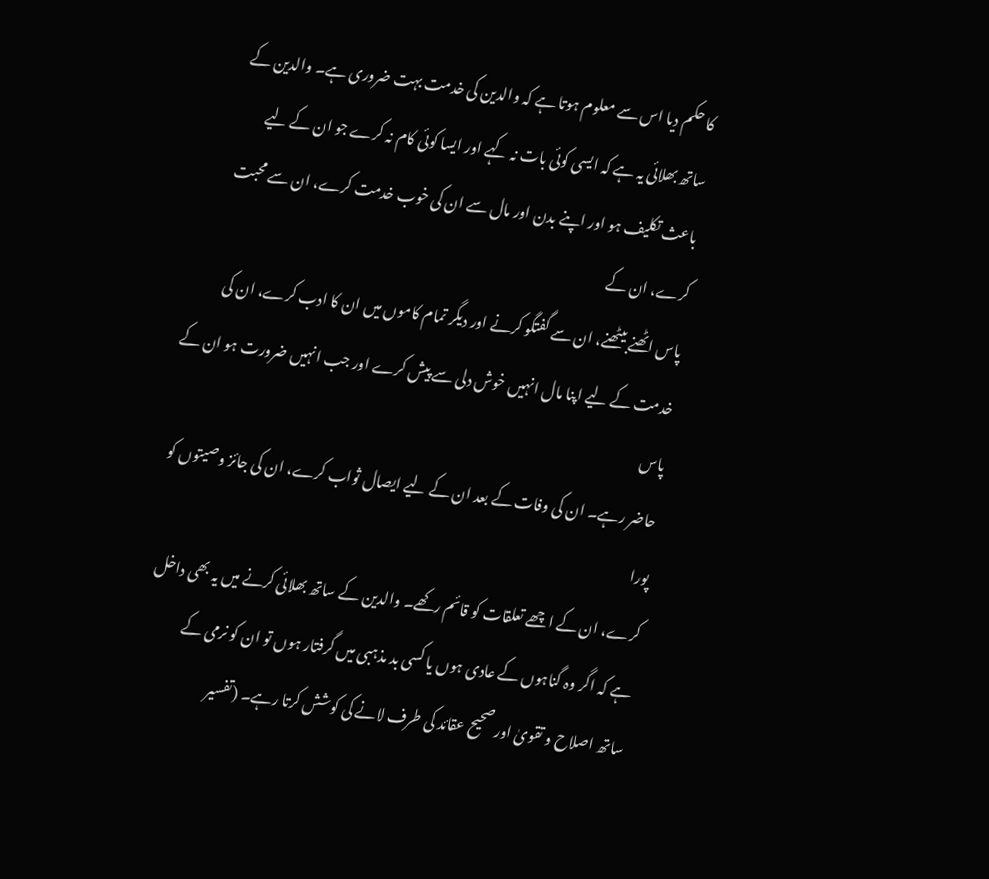کا حکم دیا اس سے معلوم ہوتا ہے کہ والدین کی خدمت بہت ضروری ہے۔ والدین کے
ساتھ بھلائی یہ ہے کہ ایسی کوئی بات نہ کہے اور ایسا کوئی کام نہ کرے جو ان کے لیے
باعث تکلیف ہو اور اپنے بدن اور مال سے ان کی خوب خدمت کرے، ان سے محبت کرے، ان کے
پاس اٹھنے بیٹھنے، ان سے گفتگو کرنے اور دیگر تمام کاموں میں ان کا ادب کرے، ان کی
خدمت کے لیے اپنا مال انہیں خوش دلی سے پیش کرے اور جب انہیں ضرورت ہو ان کے پاس
حاضر رہے۔ ان کی وفات کے بعد ان کے لیے ایصال ثواب کرے، ان کی جائز وصیتوں کو پورا
کرے، ان کے اچھے تعلقات کو قائم رکھے۔ والدین کے ساتھ بھلائی کرنے میں یہ بھی داخل
ہے کہ اگر وہ گناہوں کے عادی ہوں یا کسی بد مذہبی میں گرفتار ہوں تو ان کو نرمی کے
ساتھ اصلاح و تقویٰ اور صحیح عقائد کی طرف لانے کی کوشش کرتا رہے۔ (تفسیر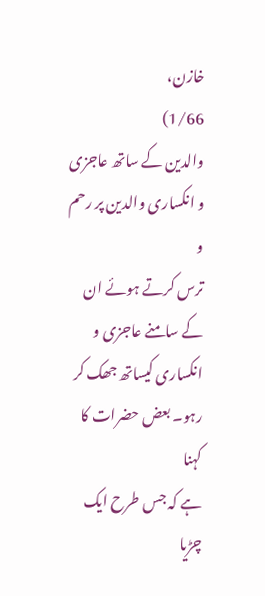خازن،
1/66)
والدین کے ساتھ عاجزی و انکساری والدین پر رحم و
ترس کرتے ہوئے ان کے سامنے عاجزی و انکساری کیساتھ جھک کر رہو۔ بعض حضرات کا کہنا
ہے کہ جس طرح ایک چڑیا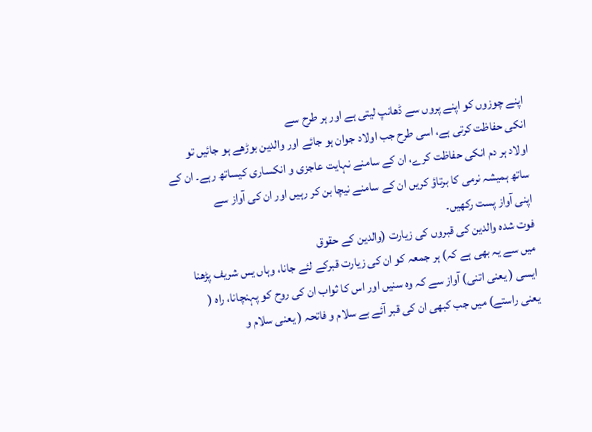اپنے چوزوں کو اپنے پروں سے ڈھانپ لیتی ہے اور ہر طرح سے
انکی حفاظت کرتی ہے، اسی طرح جب اولاد جوان ہو جائے اور والدین بوڑھے ہو جائیں تو
اولاد ہر دم انکی حفاظت کرے، ان کے سامنے نہایت عاجزی و انکساری کیساتھ رہے۔ ان کے
ساتھ ہمیشہ نرمی کا برتاؤ کریں ان کے سامنے نیچا بن کر رہیں اور ان کی آواز سے
اپنی آواز پست رکھیں۔
فوت شدہ والدین کی قبروں کی زیارت (والدین کے حقوق
میں سے یہ بھی ہے کہ) ہر جمعہ کو ان کی زیارت قبرکے لئے جانا، وہاں یس شریف پڑھنا
ایسی ( یعنی اتنی) آواز سے کہ وہ سنیں اور اس کا ثواب ان کی روح کو پہنچانا، راہ (
یعنی راستے) میں جب کبھی ان کی قبر آئے بے سلام و فاتحہ ( یعنی سلام و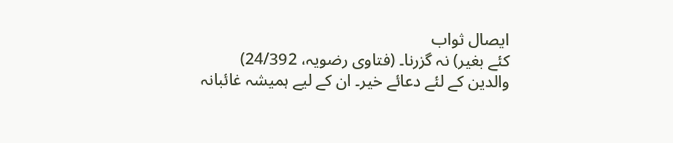ایصال ثواب
کئے بغیر) نہ گزرنا۔ (فتاوی رضویہ، 24/392)
والدین کے لئے دعائے خیر۔ ان کے لیے ہمیشہ غائبانہ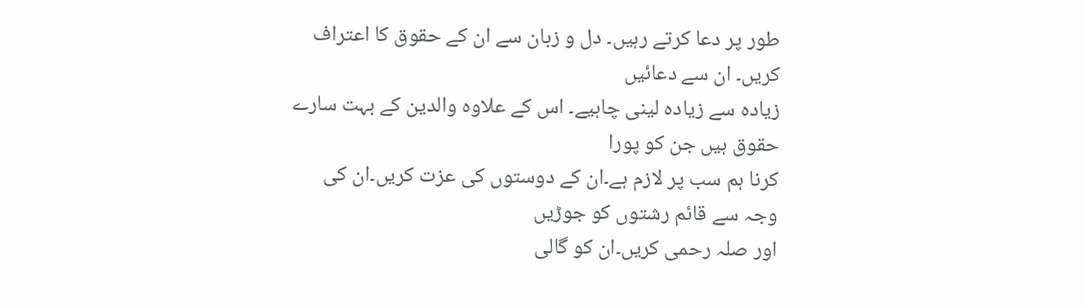طور پر دعا کرتے رہیں۔ دل و زبان سے ان کے حقوق کا اعتراف کریں۔ ان سے دعائیں
زیادہ سے زیادہ لینی چاہیے۔ اس کے علاوہ والدین کے بہت سارے حقوق ہیں جن کو پورا
کرنا ہم سب پر لازم ہے۔ان کے دوستوں کی عزت کریں۔ان کی وجہ سے قائم رشتوں کو جوڑیں
اور صلہ رحمی کریں۔ان کو گالی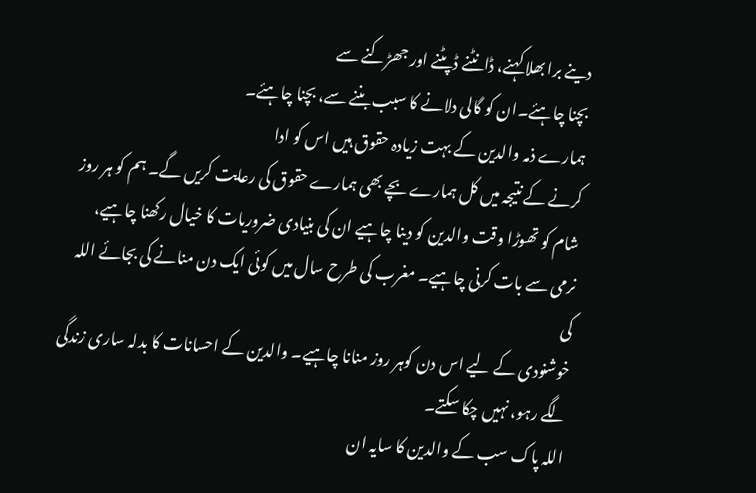دینے برا بھلا کہنے، ڈانٹنے ڈپٹنے اور جھڑکنے سے
بچنا چاہئے۔ان کو گالی دلانے کا سبب بننے سے، بچنا چاہئے۔
ہمارے ذمہ والدین کے بہت زیادہ حقوق ہیں اس کو ادا
کرنے کے نتیجہ میں کل ہمارے بچے بھی ہمارے حقوق کی رعایت کریں گے۔ ہم کو ہر روز
شام کو تھوڑا وقت والدین کو دینا چاہیے ان کی بنیادی ضروریات کا خیال رکھنا چاہیے،
نرمی سے بات کرنی چاہیے۔ مغرب کی طرح سال میں کوئی ایک دن منانے کی بجائے اللہ کی
خوشنودی کے لیے اس دن کوہر روز منانا چاہیے۔ والدین کے احسانات کا بدلہ ساری زندگی
لگے رہو، نہیں چکا سکتے۔
اللہ پاک سب کے والدین کا سایہ ان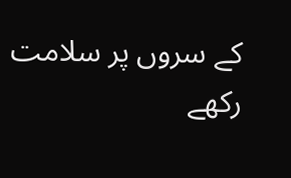کے سروں پر سلامت
رکھے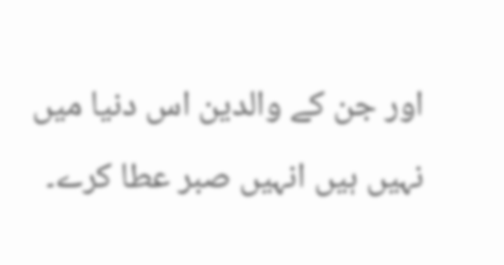اور جن کے والدین اس دنیا میں نہیں ہیں انہیں صبر عطا کرے۔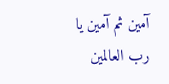آمین ثم آمین یا
رب العالمین